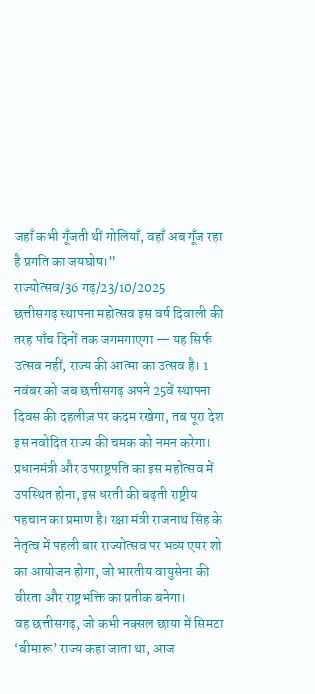जहाँ कभी गूँजती थीं गोलियाँ, वहाँ अब गूँज रहा है प्रगति का जयघोष।”
राज्योत्सव/36 गढ़/23/10/2025
छत्तीसगढ़ स्थापना महोत्सव इस वर्ष दिवाली की तरह पाँच दिनों तक जगमगाएगा — यह सिर्फ उत्सव नहीं, राज्य की आत्मा का उत्सव है। 1 नवंबर को जब छत्तीसगढ़ अपने 25वें स्थापना दिवस की दहलीज़ पर कदम रखेगा, तब पूरा देश इस नवोदित राज्य की चमक को नमन करेगा। प्रधानमंत्री और उपराष्ट्रपति का इस महोत्सव में उपस्थित होना, इस धरती की बढ़ती राष्ट्रीय पहचान का प्रमाण है। रक्षा मंत्री राजनाथ सिंह के नेतृत्व में पहली बार राज्योत्सव पर भव्य एयर शो का आयोजन होगा, जो भारतीय वायुसेना की वीरता और राष्ट्रभक्ति का प्रतीक बनेगा।
वह छत्तीसगढ़, जो कभी नक्सल छाया में सिमटा ‘बीमारू’ राज्य कहा जाता था, आज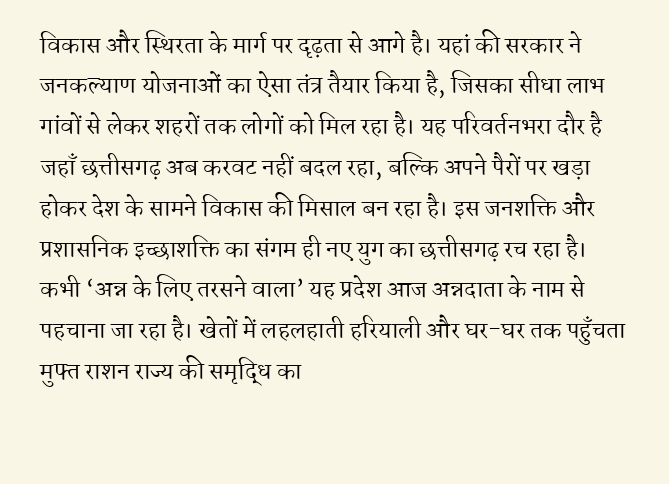विकास और स्थिरता के मार्ग पर दृढ़ता से आगे है। यहां की सरकार ने जनकल्याण योजनाओं का ऐसा तंत्र तैयार किया है, जिसका सीधा लाभ गांवों से लेकर शहरों तक लोगों को मिल रहा है। यह परिवर्तनभरा दौर है जहाँ छत्तीसगढ़ अब करवट नहीं बदल रहा, बल्कि अपने पैरों पर खड़ा होकर देश के सामने विकास की मिसाल बन रहा है। इस जनशक्ति और प्रशासनिक इच्छाशक्ति का संगम ही नए युग का छत्तीसगढ़ रच रहा है।
कभी ‘अन्न के लिए तरसने वाला’ यह प्रदेश आज अन्नदाता के नाम से पहचाना जा रहा है। खेतों में लहलहाती हरियाली और घर-घर तक पहुँचता मुफ्त राशन राज्य की समृद्धि का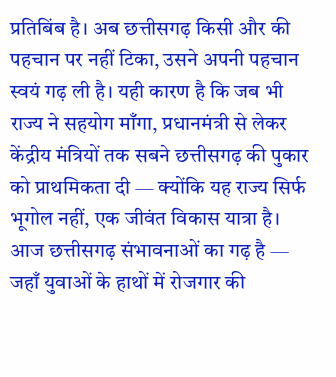प्रतिबिंब है। अब छत्तीसगढ़ किसी और की पहचान पर नहीं टिका, उसने अपनी पहचान स्वयं गढ़ ली है। यही कारण है कि जब भी राज्य ने सहयोग माँगा, प्रधानमंत्री से लेकर केंद्रीय मंत्रियों तक सबने छत्तीसगढ़ की पुकार को प्राथमिकता दी — क्योंकि यह राज्य सिर्फ भूगोल नहीं, एक जीवंत विकास यात्रा है।
आज छत्तीसगढ़ संभावनाओं का गढ़ है — जहाँ युवाओं के हाथों में रोजगार की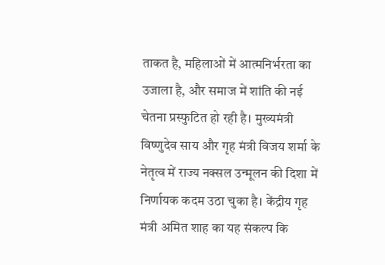ताकत है, महिलाओं में आत्मनिर्भरता का उजाला है, और समाज में शांति की नई चेतना प्रस्फुटित हो रही है। मुख्यमंत्री विष्णुदेव साय और गृह मंत्री विजय शर्मा के नेतृत्व में राज्य नक्सल उन्मूलन की दिशा में निर्णायक कदम उठा चुका है। केंद्रीय गृह मंत्री अमित शाह का यह संकल्प कि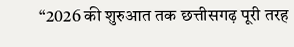“2026 की शुरुआत तक छत्तीसगढ़ पूरी तरह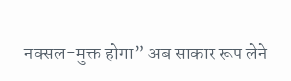नक्सल-मुक्त होगा” अब साकार रूप लेने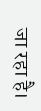जा रहा है।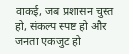वाकई, जब प्रशासन चुस्त हो, संकल्प स्पष्ट हो और जनता एकजुट हो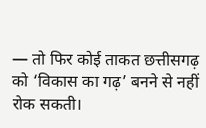— तो फिर कोई ताकत छत्तीसगढ़ को ‘विकास का गढ़’ बनने से नहीं रोक सकती।